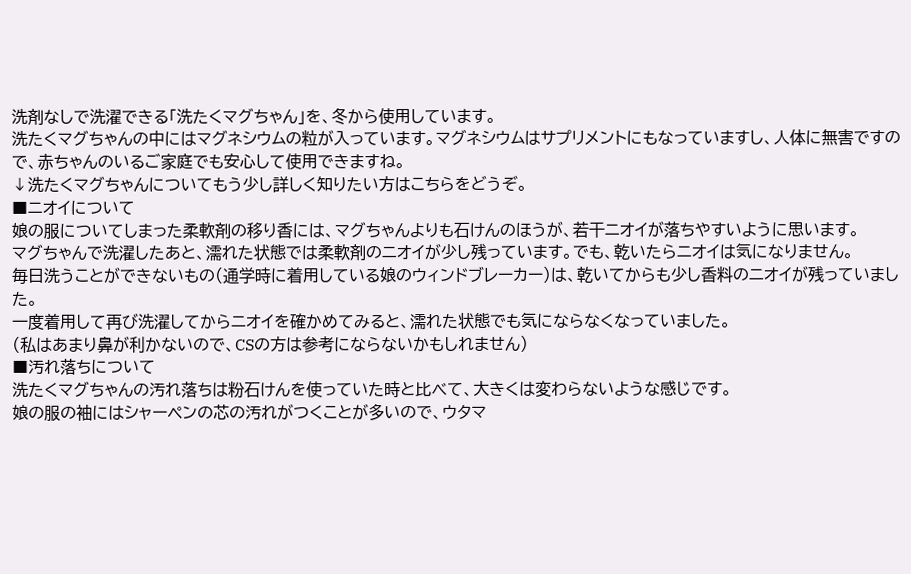洗剤なしで洗濯できる「洗たくマグちゃん」を、冬から使用しています。
洗たくマグちゃんの中にはマグネシウムの粒が入っています。マグネシウムはサプリメントにもなっていますし、人体に無害ですので、赤ちゃんのいるご家庭でも安心して使用できますね。
↓洗たくマグちゃんについてもう少し詳しく知りたい方はこちらをどうぞ。
■ニオイについて
娘の服についてしまった柔軟剤の移り香には、マグちゃんよりも石けんのほうが、若干ニオイが落ちやすいように思います。
マグちゃんで洗濯したあと、濡れた状態では柔軟剤のニオイが少し残っています。でも、乾いたらニオイは気になりません。
毎日洗うことができないもの(通学時に着用している娘のウィンドブレーカー)は、乾いてからも少し香料のニオイが残っていました。
一度着用して再び洗濯してからニオイを確かめてみると、濡れた状態でも気にならなくなっていました。
(私はあまり鼻が利かないので、CSの方は参考にならないかもしれません)
■汚れ落ちについて
洗たくマグちゃんの汚れ落ちは粉石けんを使っていた時と比べて、大きくは変わらないような感じです。
娘の服の袖にはシャーペンの芯の汚れがつくことが多いので、ウタマ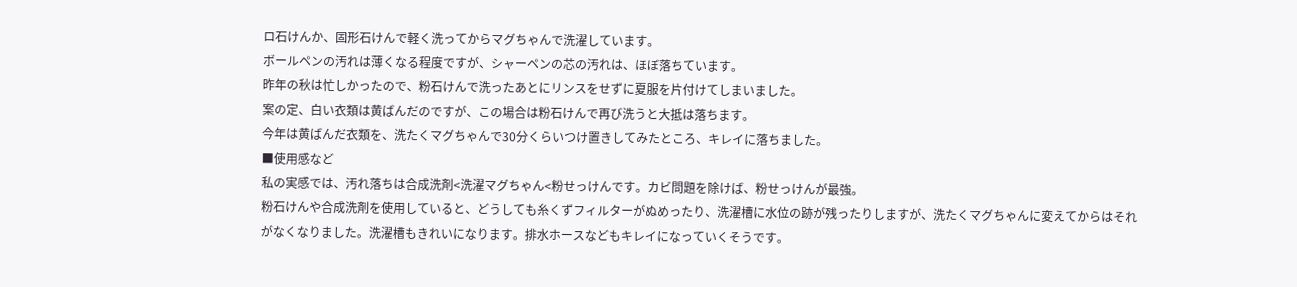ロ石けんか、固形石けんで軽く洗ってからマグちゃんで洗濯しています。
ボールペンの汚れは薄くなる程度ですが、シャーペンの芯の汚れは、ほぼ落ちています。
昨年の秋は忙しかったので、粉石けんで洗ったあとにリンスをせずに夏服を片付けてしまいました。
案の定、白い衣類は黄ばんだのですが、この場合は粉石けんで再び洗うと大抵は落ちます。
今年は黄ばんだ衣類を、洗たくマグちゃんで30分くらいつけ置きしてみたところ、キレイに落ちました。
■使用感など
私の実感では、汚れ落ちは合成洗剤<洗濯マグちゃん<粉せっけんです。カビ問題を除けば、粉せっけんが最強。
粉石けんや合成洗剤を使用していると、どうしても糸くずフィルターがぬめったり、洗濯槽に水位の跡が残ったりしますが、洗たくマグちゃんに変えてからはそれがなくなりました。洗濯槽もきれいになります。排水ホースなどもキレイになっていくそうです。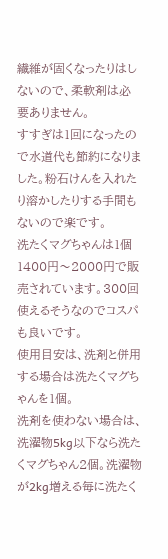繊維が固くなったりはしないので、柔軟剤は必要ありません。
すすぎは1回になったので水道代も節約になりました。粉石けんを入れたり溶かしたりする手間もないので楽です。
洗たくマグちゃんは1個1400円〜2000円で販売されています。300回使えるそうなのでコスパも良いです。
使用目安は、洗剤と併用する場合は洗たくマグちゃんを1個。
洗剤を使わない場合は、洗濯物5kg以下なら洗たくマグちゃん2個。洗濯物が2kg増える毎に洗たく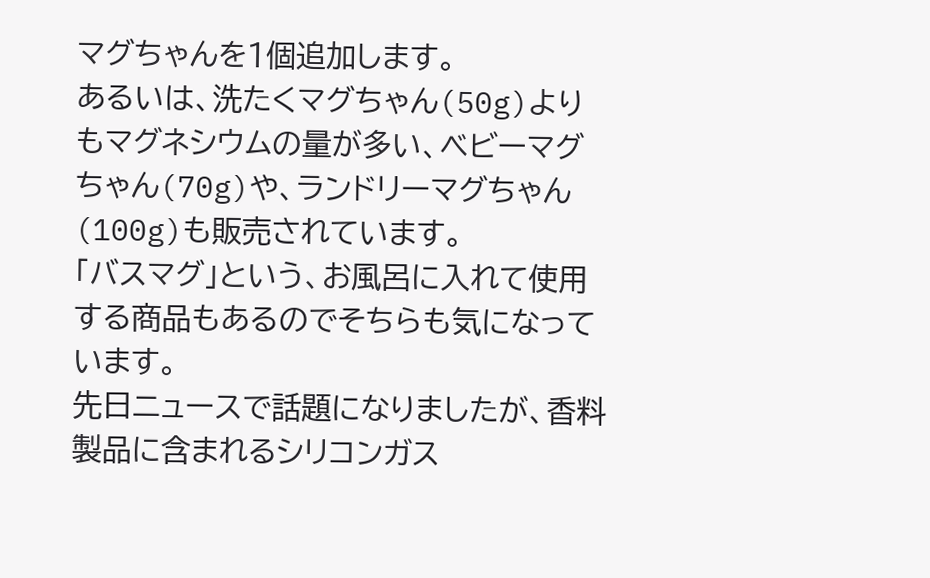マグちゃんを1個追加します。
あるいは、洗たくマグちゃん(50g)よりもマグネシウムの量が多い、ベビーマグちゃん(70g)や、ランドリーマグちゃん(100g)も販売されています。
「バスマグ」という、お風呂に入れて使用する商品もあるのでそちらも気になっています。
先日ニュースで話題になりましたが、香料製品に含まれるシリコンガス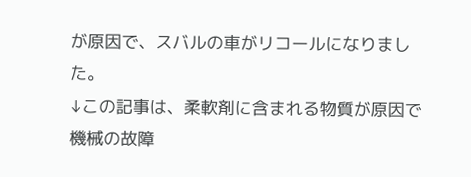が原因で、スバルの車がリコールになりました。
↓この記事は、柔軟剤に含まれる物質が原因で機械の故障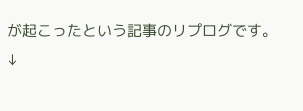が起こったという記事のリプログです。
↓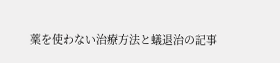薬を使わない治療方法と蟻退治の記事